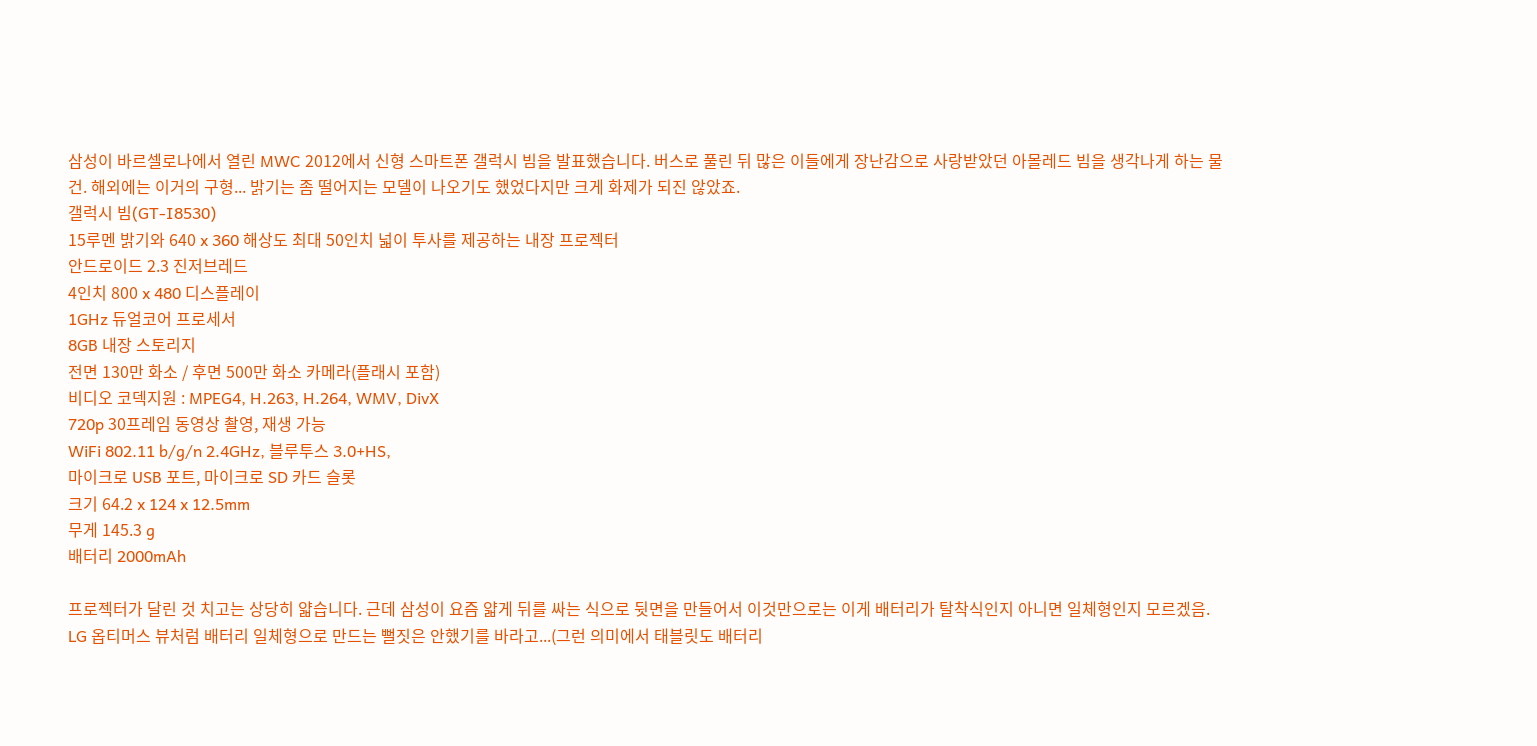삼성이 바르셀로나에서 열린 MWC 2012에서 신형 스마트폰 갤럭시 빔을 발표했습니다. 버스로 풀린 뒤 많은 이들에게 장난감으로 사랑받았던 아몰레드 빔을 생각나게 하는 물건. 해외에는 이거의 구형... 밝기는 좀 떨어지는 모델이 나오기도 했었다지만 크게 화제가 되진 않았죠.
갤럭시 빔(GT-I8530)
15루멘 밝기와 640 x 360 해상도 최대 50인치 넓이 투사를 제공하는 내장 프로젝터
안드로이드 2.3 진저브레드
4인치 800 x 480 디스플레이
1GHz 듀얼코어 프로세서
8GB 내장 스토리지
전면 130만 화소 / 후면 500만 화소 카메라(플래시 포함)
비디오 코덱지원 : MPEG4, H.263, H.264, WMV, DivX
720p 30프레임 동영상 촬영, 재생 가능
WiFi 802.11 b/g/n 2.4GHz, 블루투스 3.0+HS,
마이크로 USB 포트, 마이크로 SD 카드 슬롯
크기 64.2 x 124 x 12.5mm
무게 145.3 g
배터리 2000mAh

프로젝터가 달린 것 치고는 상당히 얇습니다. 근데 삼성이 요즘 얇게 뒤를 싸는 식으로 뒷면을 만들어서 이것만으로는 이게 배터리가 탈착식인지 아니면 일체형인지 모르겠음. LG 옵티머스 뷰처럼 배터리 일체형으로 만드는 뻘짓은 안했기를 바라고...(그런 의미에서 태블릿도 배터리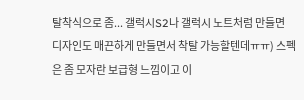탈착식으로 좀... 갤럭시S2나 갤럭시 노트처럼 만들면 디자인도 매끈하게 만들면서 착탈 가능할텐데ㅠㅠ) 스펙은 좀 모자란 보급형 느낌이고 이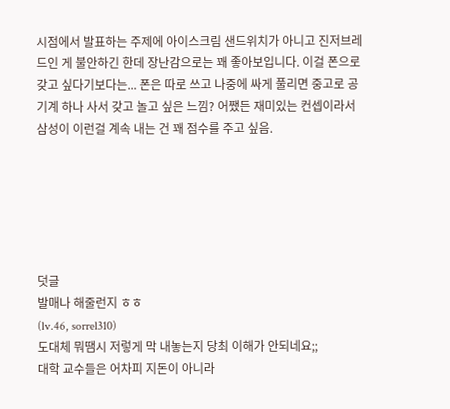시점에서 발표하는 주제에 아이스크림 샌드위치가 아니고 진저브레드인 게 불안하긴 한데 장난감으로는 꽤 좋아보입니다. 이걸 폰으로 갖고 싶다기보다는... 폰은 따로 쓰고 나중에 싸게 풀리면 중고로 공기계 하나 사서 갖고 놀고 싶은 느낌? 어쨌든 재미있는 컨셉이라서 삼성이 이런걸 계속 내는 건 꽤 점수를 주고 싶음.






덧글
발매나 해줄런지 ㅎㅎ
(lv.46, sorrel310)
도대체 뭐땜시 저렇게 막 내놓는지 당최 이해가 안되네요;;
대학 교수들은 어차피 지돈이 아니라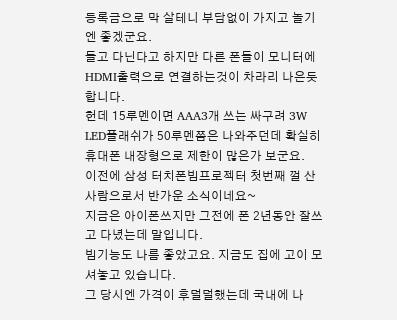등록금으로 막 살테니 부담없이 가지고 놀기엔 좋겠군요.
들고 다닌다고 하지만 다른 폰들이 모니터에 HDMI출력으로 연결하는것이 차라리 나은듯합니다.
헌데 15루멘이면 AAA3개 쓰는 싸구려 3W LED플래쉬가 50루멘쯤은 나와주던데 확실히 휴대폰 내장형으로 제한이 많은가 보군요.
이전에 삼성 터치폰빔프로젝터 첫번째 껄 산 사람으로서 반가운 소식이네요~
지금은 아이폰쓰지만 그전에 폰 2년동안 잘쓰고 다녔는데 말입니다.
빔기능도 나름 좋았고요. 지금도 집에 고이 모셔놓고 있습니다.
그 당시엔 가격이 후덜덜했는데 국내에 나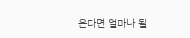온다면 얼마나 될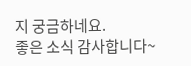지 궁금하네요.
좋은 소식 감사합니다~